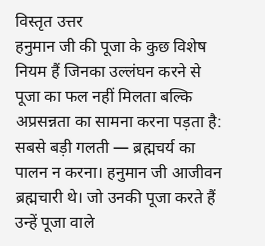विस्तृत उत्तर
हनुमान जी की पूजा के कुछ विशेष नियम हैं जिनका उल्लंघन करने से पूजा का फल नहीं मिलता बल्कि अप्रसन्नता का सामना करना पड़ता है:
सबसे बड़ी गलती — ब्रह्मचर्य का पालन न करना। हनुमान जी आजीवन ब्रह्मचारी थे। जो उनकी पूजा करते हैं उन्हें पूजा वाले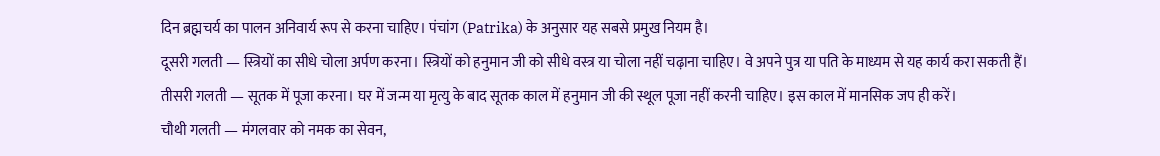दिन ब्रह्मचर्य का पालन अनिवार्य रूप से करना चाहिए। पंचांग (Patrika) के अनुसार यह सबसे प्रमुख नियम है।
दूसरी गलती — स्त्रियों का सीधे चोला अर्पण करना। स्त्रियों को हनुमान जी को सीधे वस्त्र या चोला नहीं चढ़ाना चाहिए। वे अपने पुत्र या पति के माध्यम से यह कार्य करा सकती हैं।
तीसरी गलती — सूतक में पूजा करना। घर में जन्म या मृत्यु के बाद सूतक काल में हनुमान जी की स्थूल पूजा नहीं करनी चाहिए। इस काल में मानसिक जप ही करें।
चौथी गलती — मंगलवार को नमक का सेवन,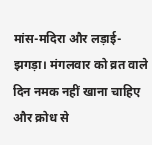मांस-मदिरा और लड़ाई-झगड़ा। मंगलवार को व्रत वाले दिन नमक नहीं खाना चाहिए और क्रोध से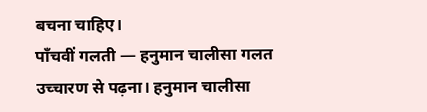बचना चाहिए।
पाँचवीं गलती — हनुमान चालीसा गलत उच्चारण से पढ़ना। हनुमान चालीसा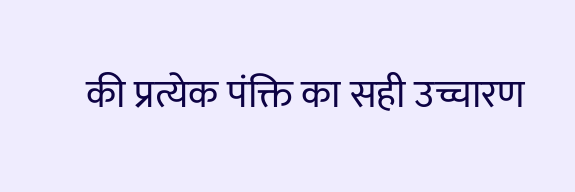की प्रत्येक पंक्ति का सही उच्चारण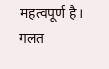महत्वपूर्ण है। गलत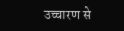उच्चारण से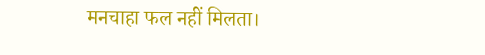मनचाहा फल नहीं मिलता।